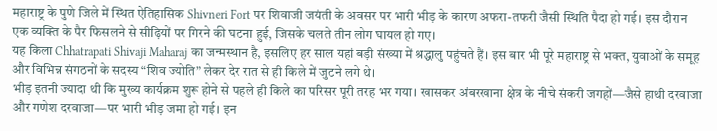महाराष्ट्र के पुणे जिले में स्थित ऐतिहासिक Shivneri Fort पर शिवाजी जयंती के अवसर पर भारी भीड़ के कारण अफरा-तफरी जैसी स्थिति पैदा हो गई। इस दौरान एक व्यक्ति के पैर फिसलने से सीढ़ियों पर गिरने की घटना हुई, जिसके चलते तीन लोग घायल हो गए।
यह किला Chhatrapati Shivaji Maharaj का जन्मस्थान है, इसलिए हर साल यहां बड़ी संख्या में श्रद्धालु पहुंचते हैं। इस बार भी पूरे महाराष्ट्र से भक्त, युवाओं के समूह और विभिन्न संगठनों के सदस्य “शिव ज्योति” लेकर देर रात से ही किले में जुटने लगे थे।
भीड़ इतनी ज्यादा थी कि मुख्य कार्यक्रम शुरू होने से पहले ही किले का परिसर पूरी तरह भर गया। खासकर अंबरखाना क्षेत्र के नीचे संकरी जगहों—जैसे हाथी दरवाजा और गणेश दरवाजा—पर भारी भीड़ जमा हो गई। इन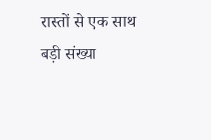रास्तों से एक साथ बड़ी संख्या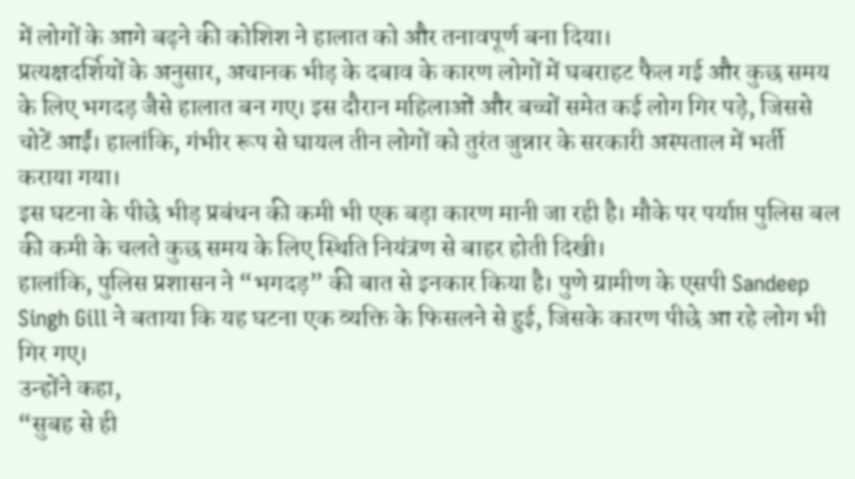में लोगों के आगे बढ़ने की कोशिश ने हालात को और तनावपूर्ण बना दिया।
प्रत्यक्षदर्शियों के अनुसार, अचानक भीड़ के दबाव के कारण लोगों में घबराहट फैल गई और कुछ समय के लिए भगदड़ जैसे हालात बन गए। इस दौरान महिलाओं और बच्चों समेत कई लोग गिर पड़े, जिससे चोटें आईं। हालांकि, गंभीर रूप से घायल तीन लोगों को तुरंत जुन्नार के सरकारी अस्पताल में भर्ती कराया गया।
इस घटना के पीछे भीड़ प्रबंधन की कमी भी एक बड़ा कारण मानी जा रही है। मौके पर पर्याप्त पुलिस बल की कमी के चलते कुछ समय के लिए स्थिति नियंत्रण से बाहर होती दिखी।
हालांकि, पुलिस प्रशासन ने “भगदड़” की बात से इनकार किया है। पुणे ग्रामीण के एसपी Sandeep Singh Gill ने बताया कि यह घटना एक व्यक्ति के फिसलने से हुई, जिसके कारण पीछे आ रहे लोग भी गिर गए।
उन्होंने कहा,
“सुबह से ही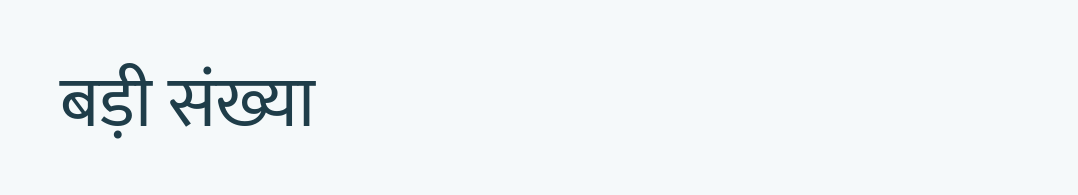बड़ी संख्या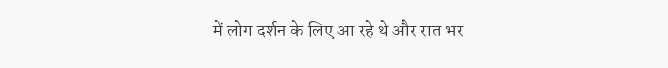में लोग दर्शन के लिए आ रहे थे और रात भर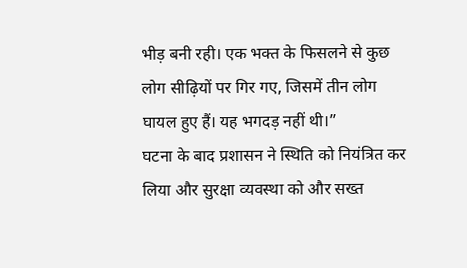भीड़ बनी रही। एक भक्त के फिसलने से कुछ लोग सीढ़ियों पर गिर गए, जिसमें तीन लोग घायल हुए हैं। यह भगदड़ नहीं थी।”
घटना के बाद प्रशासन ने स्थिति को नियंत्रित कर लिया और सुरक्षा व्यवस्था को और सख्त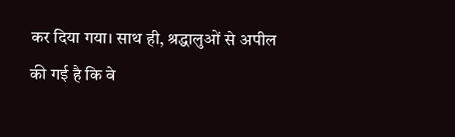कर दिया गया। साथ ही, श्रद्धालुओं से अपील की गई है कि वे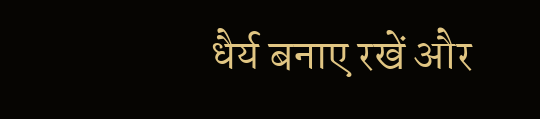धैर्य बनाए रखें और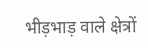भीड़भाड़ वाले क्षेत्रों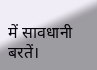में सावधानी बरतें।